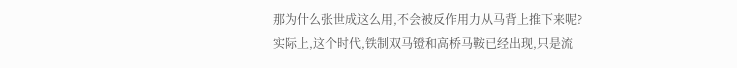那为什么张世成这么用,不会被反作用力从马背上推下来呢?
实际上,这个时代,铁制双马镫和高桥马鞍已经出现,只是流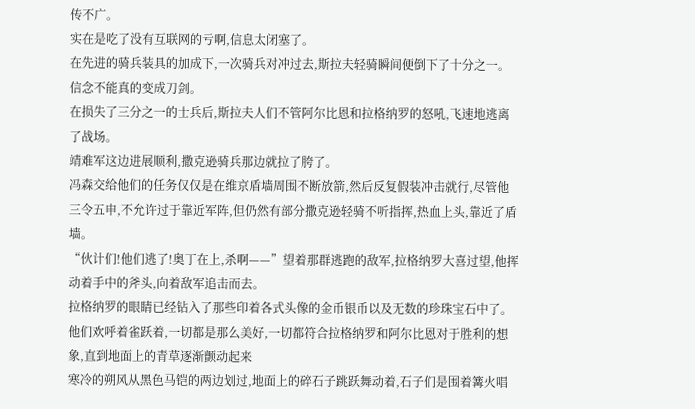传不广。
实在是吃了没有互联网的亏啊,信息太闭塞了。
在先进的骑兵装具的加成下,一次骑兵对冲过去,斯拉夫轻骑瞬间便倒下了十分之一。
信念不能真的变成刀剑。
在损失了三分之一的士兵后,斯拉夫人们不管阿尔比恩和拉格纳罗的怒吼,飞速地逃离了战场。
靖难军这边进展顺利,撒克逊骑兵那边就拉了胯了。
冯森交给他们的任务仅仅是在维京盾墙周围不断放箭,然后反复假装冲击就行,尽管他三令五申,不允许过于靠近军阵,但仍然有部分撒克逊轻骑不听指挥,热血上头,靠近了盾墙。
“伙计们!他们逃了!奥丁在上,杀啊——”望着那群逃跑的敌军,拉格纳罗大喜过望,他挥动着手中的斧头,向着敌军追击而去。
拉格纳罗的眼睛已经钻入了那些印着各式头像的金币银币以及无数的珍珠宝石中了。
他们欢呼着雀跃着,一切都是那么美好,一切都符合拉格纳罗和阿尔比恩对于胜利的想象,直到地面上的青草逐渐颤动起来
寒冷的朔风从黑色马铠的两边划过,地面上的碎石子跳跃舞动着,石子们是围着篝火唱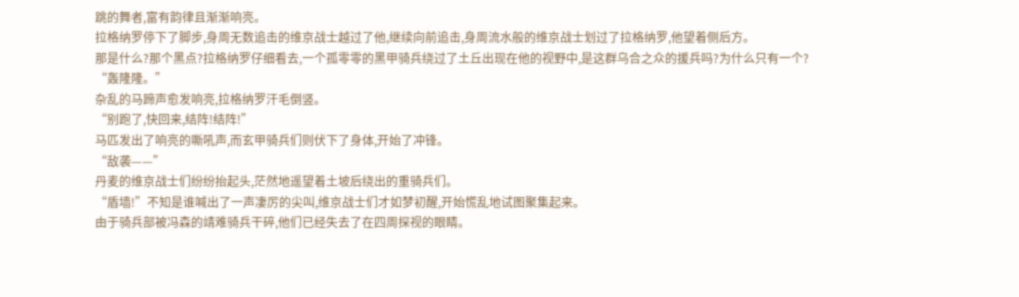跳的舞者,富有韵律且渐渐响亮。
拉格纳罗停下了脚步,身周无数追击的维京战士越过了他,继续向前追击,身周流水般的维京战士划过了拉格纳罗,他望着侧后方。
那是什么?那个黑点?拉格纳罗仔细看去,一个孤零零的黑甲骑兵绕过了土丘出现在他的视野中,是这群乌合之众的援兵吗?为什么只有一个?
“轰隆隆。”
杂乱的马蹄声愈发响亮,拉格纳罗汗毛倒竖。
“别跑了,快回来,结阵!结阵!”
马匹发出了响亮的嘶吼声,而玄甲骑兵们则伏下了身体,开始了冲锋。
“敌袭——”
丹麦的维京战士们纷纷抬起头,茫然地遥望着土坡后绕出的重骑兵们。
“盾墙!”不知是谁喊出了一声凄厉的尖叫,维京战士们才如梦初醒,开始慌乱地试图聚集起来。
由于骑兵部被冯森的靖难骑兵干碎,他们已经失去了在四周探视的眼睛。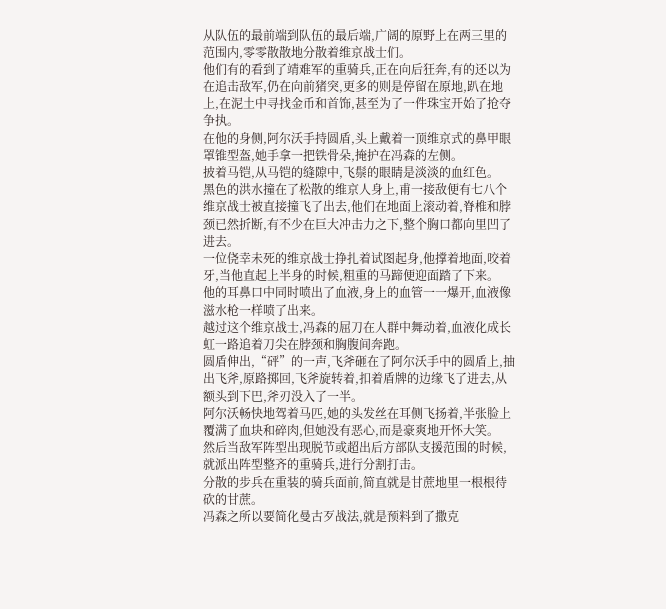从队伍的最前端到队伍的最后端,广阔的原野上在两三里的范围内,零零散散地分散着维京战士们。
他们有的看到了靖难军的重骑兵,正在向后狂奔,有的还以为在追击敌军,仍在向前猪突,更多的则是停留在原地,趴在地上,在泥土中寻找金币和首饰,甚至为了一件珠宝开始了抢夺争执。
在他的身侧,阿尔沃手持圆盾,头上戴着一顶维京式的鼻甲眼罩锥型盔,她手拿一把铁骨朵,掩护在冯森的左侧。
披着马铠,从马铠的缝隙中,飞鬃的眼睛是淡淡的血红色。
黑色的洪水撞在了松散的维京人身上,甫一接敌便有七八个维京战士被直接撞飞了出去,他们在地面上滚动着,脊椎和脖颈已然折断,有不少在巨大冲击力之下,整个胸口都向里凹了进去。
一位侥幸未死的维京战士挣扎着试图起身,他撑着地面,咬着牙,当他直起上半身的时候,粗重的马蹄便迎面踏了下来。
他的耳鼻口中同时喷出了血液,身上的血管一一爆开,血液像滋水枪一样喷了出来。
越过这个维京战士,冯森的屈刀在人群中舞动着,血液化成长虹一路追着刀尖在脖颈和胸腹间奔跑。
圆盾伸出,“砰”的一声,飞斧砸在了阿尔沃手中的圆盾上,抽出飞斧,原路掷回,飞斧旋转着,扣着盾牌的边缘飞了进去,从额头到下巴,斧刃没入了一半。
阿尔沃畅快地驾着马匹,她的头发丝在耳侧飞扬着,半张脸上覆满了血块和碎肉,但她没有恶心,而是豪爽地开怀大笑。
然后当敌军阵型出现脱节或超出后方部队支援范围的时候,就派出阵型整齐的重骑兵,进行分割打击。
分散的步兵在重装的骑兵面前,简直就是甘蔗地里一根根待砍的甘蔗。
冯森之所以要简化曼古歹战法,就是预料到了撒克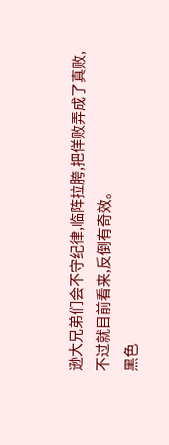逊大兄弟们会不守纪律,临阵拉胯,把佯败弄成了真败,不过就目前看来,反倒有奇效。
黑色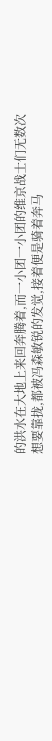的洪水在大地上来回奔腾着,而一小团一小团的维京战士们无数次想要靠拢,都被冯森敏锐的发觉,接着便是骑着奔马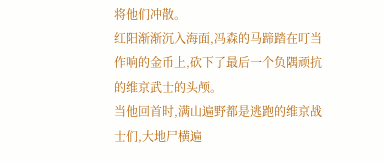将他们冲散。
红阳渐渐沉入海面,冯森的马蹄踏在叮当作响的金币上,砍下了最后一个负隅顽抗的维京武士的头颅。
当他回首时,满山遍野都是逃跑的维京战士们,大地尸横遍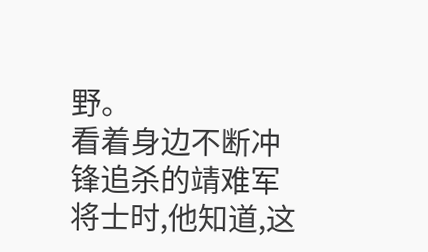野。
看着身边不断冲锋追杀的靖难军将士时,他知道,这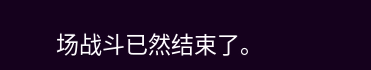场战斗已然结束了。